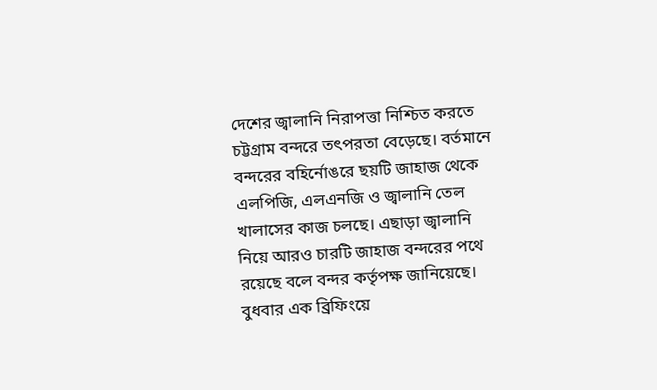দেশের জ্বালানি নিরাপত্তা নিশ্চিত করতে চট্টগ্রাম বন্দরে তৎপরতা বেড়েছে। বর্তমানে বন্দরের বহির্নোঙরে ছয়টি জাহাজ থেকে এলপিজি, এলএনজি ও জ্বালানি তেল খালাসের কাজ চলছে। এছাড়া জ্বালানি নিয়ে আরও চারটি জাহাজ বন্দরের পথে রয়েছে বলে বন্দর কর্তৃপক্ষ জানিয়েছে।
বুধবার এক ব্রিফিংয়ে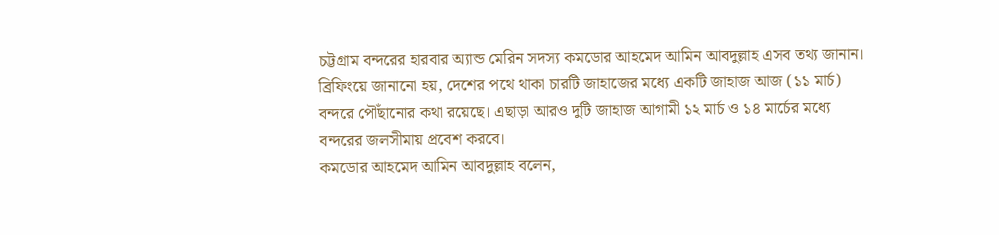চট্টগ্রাম বন্দরের হারবার অ্যান্ড মেরিন সদস্য কমডোর আহমেদ আমিন আবদুল্লাহ এসব তথ্য জানান।
ব্রিফিংয়ে জানানো হয়, দেশের পথে থাকা চারটি জাহাজের মধ্যে একটি জাহাজ আজ (১১ মার্চ) বন্দরে পৌঁছানোর কথা রয়েছে। এছাড়া আরও দুটি জাহাজ আগামী ১২ মার্চ ও ১৪ মার্চের মধ্যে বন্দরের জলসীমায় প্রবেশ করবে।
কমডোর আহমেদ আমিন আবদুল্লাহ বলেন,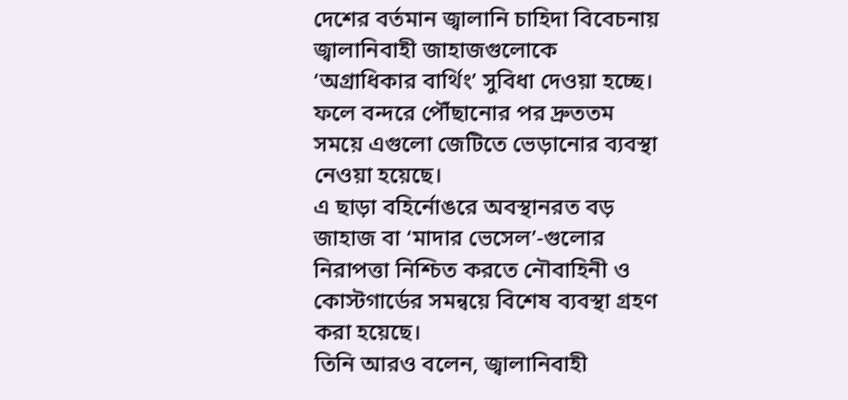দেশের বর্তমান জ্বালানি চাহিদা বিবেচনায় জ্বালানিবাহী জাহাজগুলোকে ‘অগ্রাধিকার বার্থিং’ সুবিধা দেওয়া হচ্ছে। ফলে বন্দরে পৌঁছানোর পর দ্রুততম সময়ে এগুলো জেটিতে ভেড়ানোর ব্যবস্থা নেওয়া হয়েছে।
এ ছাড়া বহির্নোঙরে অবস্থানরত বড় জাহাজ বা ‘মাদার ভেসেল’-গুলোর নিরাপত্তা নিশ্চিত করতে নৌবাহিনী ও কোস্টগার্ডের সমন্বয়ে বিশেষ ব্যবস্থা গ্রহণ করা হয়েছে।
তিনি আরও বলেন, জ্বালানিবাহী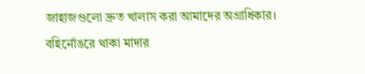জাহাজগুলো দ্রুত খালাস করা আমাদের অগ্রাধিকার। বহির্নোঙরে থাকা মাদার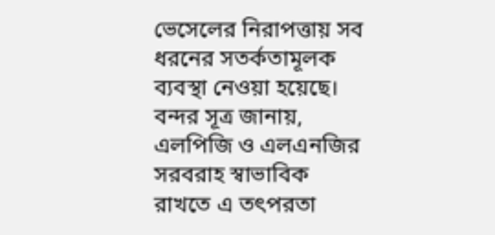ভেসেলের নিরাপত্তায় সব ধরনের সতর্কতামূলক ব্যবস্থা নেওয়া হয়েছে।
বন্দর সূত্র জানায়, এলপিজি ও এলএনজির সরবরাহ স্বাভাবিক রাখতে এ তৎপরতা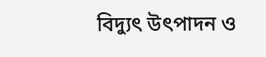বিদ্যুৎ উৎপাদন ও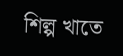শিল্প খাতে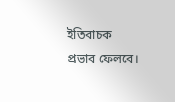ইতিবাচক প্রভাব ফেলবে।